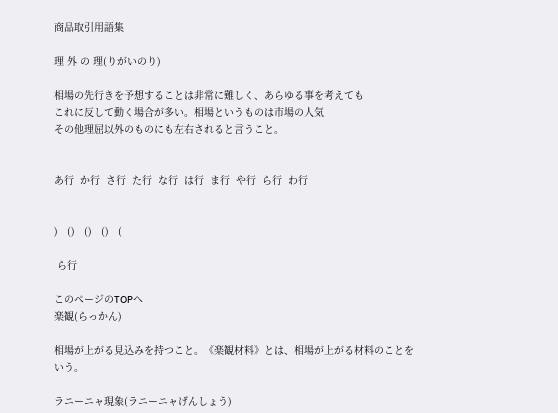商品取引用語集

理 外 の 理(りがいのり)

相場の先行きを予想することは非常に難しく、あらゆる事を考えても
これに反して動く場合が多い。相場というものは市場の人気
その他理屈以外のものにも左右されると言うこと。


あ行  か行  さ行  た行  な行  は行  ま行  や行  ら行  わ行


)   ()   ()   ()   (

 ら行

このページのTOPへ
楽観(らっかん)

相場が上がる見込みを持つこと。《楽観材料》とは、相場が上がる材料のことをいう。

ラニーニャ現象(ラニーニャげんしょう)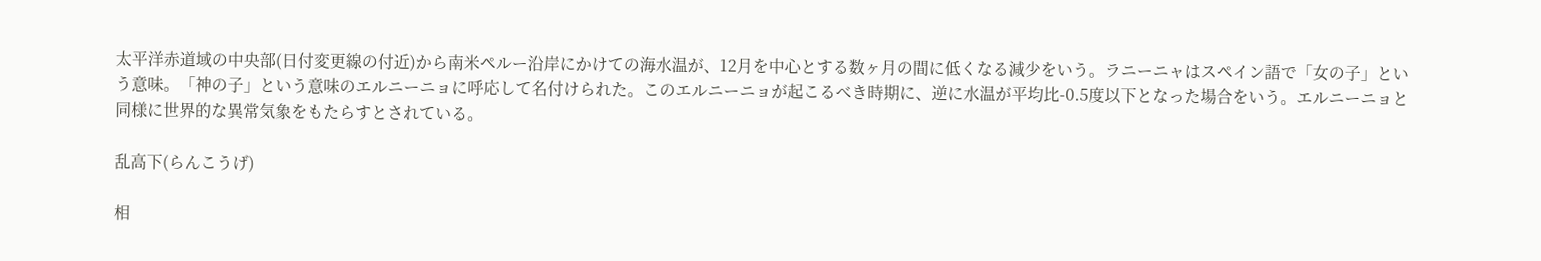太平洋赤道域の中央部(日付変更線の付近)から南米ペルー沿岸にかけての海水温が、12月を中心とする数ヶ月の間に低くなる減少をいう。ラニーニャはスペイン語で「女の子」という意味。「神の子」という意味のエルニーニョに呼応して名付けられた。このエルニーニョが起こるべき時期に、逆に水温が平均比-0.5度以下となった場合をいう。エルニーニョと同様に世界的な異常気象をもたらすとされている。

乱高下(らんこうげ)

相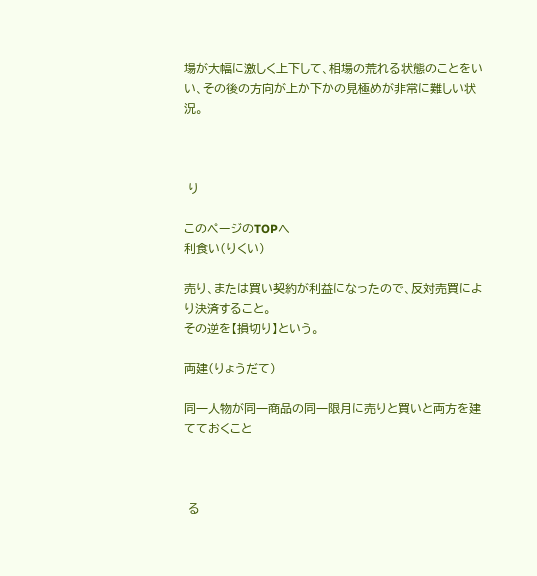場が大幅に激しく上下して、相場の荒れる状態のことをいい、その後の方向が上か下かの見極めが非常に難しい状況。



 り

このページのTOPへ
利食い(りくい)

売り、または買い契約が利益になったので、反対売買により決済すること。
その逆を【損切り】という。

両建(りょうだて)

同一人物が同一商品の同一限月に売りと買いと両方を建てておくこと



 る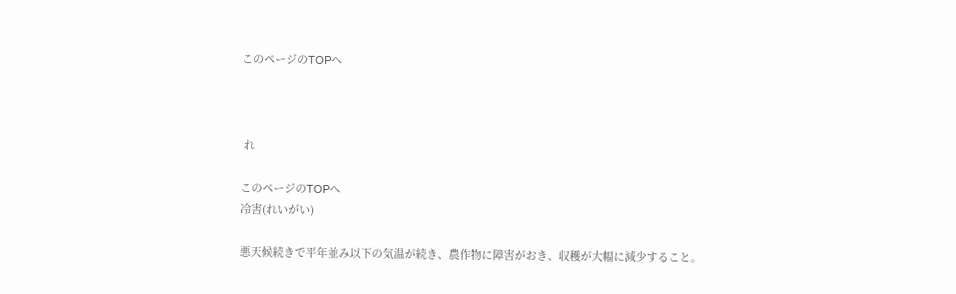このページのTOPへ



 れ

このページのTOPへ
冷害(れいがい)

悪天候続きで平年並み以下の気温が続き、農作物に障害がおき、収穫が大幅に減少すること。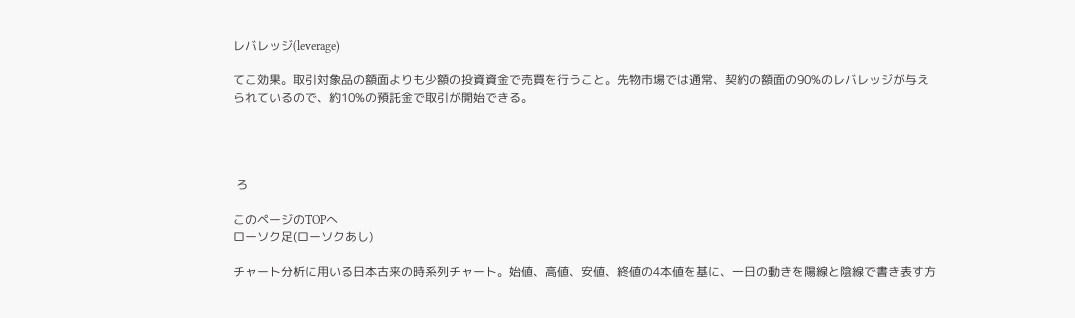レバレッジ(leverage)

てこ効果。取引対象品の額面よりも少額の投資資金で売買を行うこと。先物市場では通常、契約の額面の90%のレバレッジが与えられているので、約10%の預託金で取引が開始できる。




 ろ

このページのTOPへ
ローソク足(ローソクあし)

チャート分析に用いる日本古来の時系列チャート。始値、高値、安値、終値の4本値を基に、一日の動きを陽線と陰線で書き表す方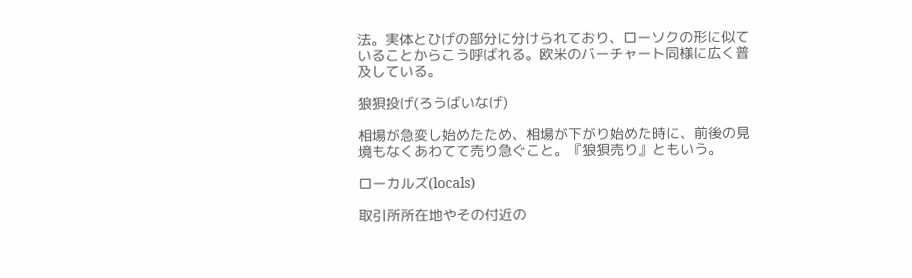法。実体とひげの部分に分けられており、ローソクの形に似ていることからこう呼ばれる。欧米のバーチャート同様に広く普及している。

狼狽投げ(ろうばいなげ)

相場が急変し始めたため、相場が下がり始めた時に、前後の見境もなくあわてて売り急ぐこと。『狼狽売り』ともいう。

ローカルズ(locals)

取引所所在地やその付近の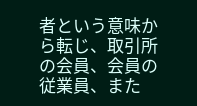者という意味から転じ、取引所の会員、会員の従業員、また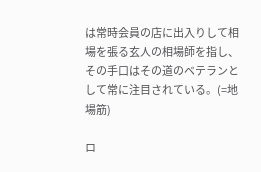は常時会員の店に出入りして相場を張る玄人の相場師を指し、その手口はその道のベテランとして常に注目されている。(=地場筋)

ロ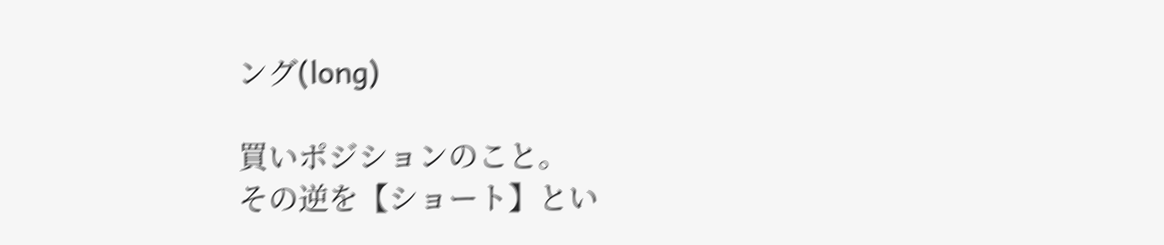ング(long)

買いポジションのこと。
その逆を【ショート】とい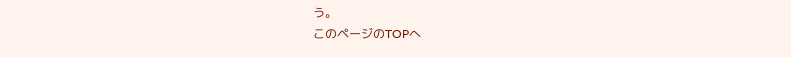う。
このページのTOPへ